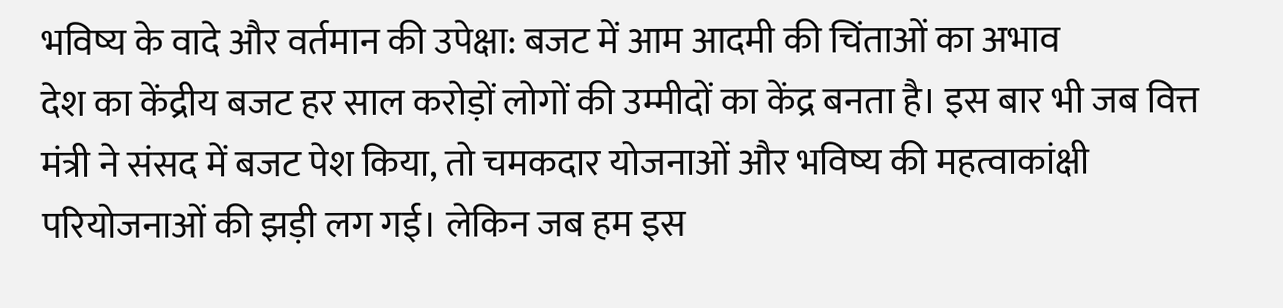भविष्य के वादे और वर्तमान की उपेक्षा: बजट में आम आदमी की चिंताओं का अभाव
देश का केंद्रीय बजट हर साल करोड़ों लोगों की उम्मीदों का केंद्र बनता है। इस बार भी जब वित्त मंत्री ने संसद में बजट पेश किया, तो चमकदार योजनाओं और भविष्य की महत्वाकांक्षी परियोजनाओं की झड़ी लग गई। लेकिन जब हम इस